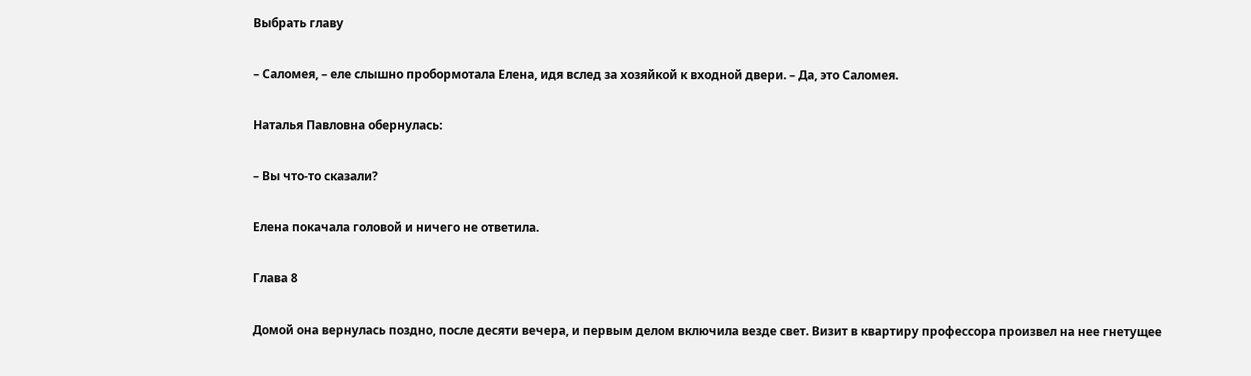Выбрать главу

– Саломея, – еле слышно пробормотала Елена, идя вслед за хозяйкой к входной двери. – Да, это Саломея.

Наталья Павловна обернулась:

– Вы что-то сказали?

Елена покачала головой и ничего не ответила.

Глава 8

Домой она вернулась поздно, после десяти вечера, и первым делом включила везде свет. Визит в квартиру профессора произвел на нее гнетущее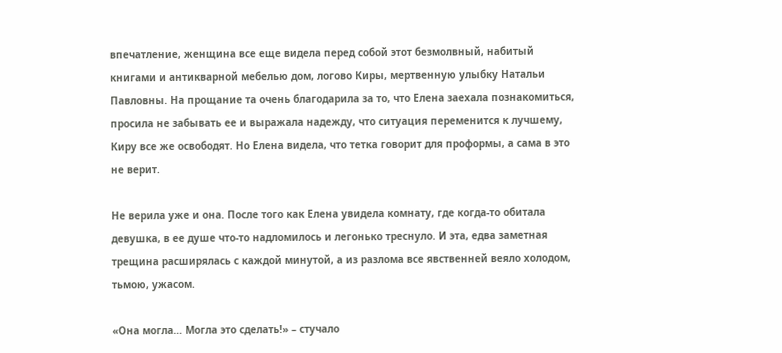впечатление, женщина все еще видела перед собой этот безмолвный, набитый книгами и антикварной мебелью дом, логово Киры, мертвенную улыбку Натальи Павловны. На прощание та очень благодарила за то, что Елена заехала познакомиться, просила не забывать ее и выражала надежду, что ситуация переменится к лучшему, Киру все же освободят. Но Елена видела, что тетка говорит для проформы, а сама в это не верит.

Не верила уже и она. После того как Елена увидела комнату, где когда-то обитала девушка, в ее душе что-то надломилось и легонько треснуло. И эта, едва заметная трещина расширялась с каждой минутой, а из разлома все явственней веяло холодом, тьмою, ужасом.

«Она могла… Могла это сделать!» – стучало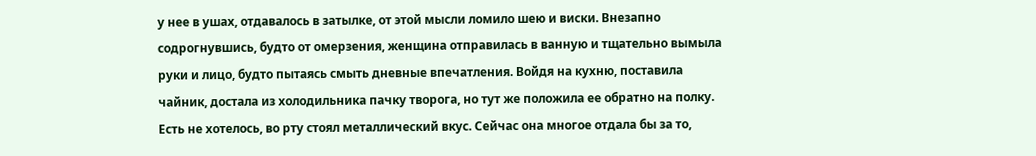у нее в ушах, отдавалось в затылке, от этой мысли ломило шею и виски. Внезапно содрогнувшись, будто от омерзения, женщина отправилась в ванную и тщательно вымыла руки и лицо, будто пытаясь смыть дневные впечатления. Войдя на кухню, поставила чайник, достала из холодильника пачку творога, но тут же положила ее обратно на полку. Есть не хотелось, во рту стоял металлический вкус. Сейчас она многое отдала бы за то,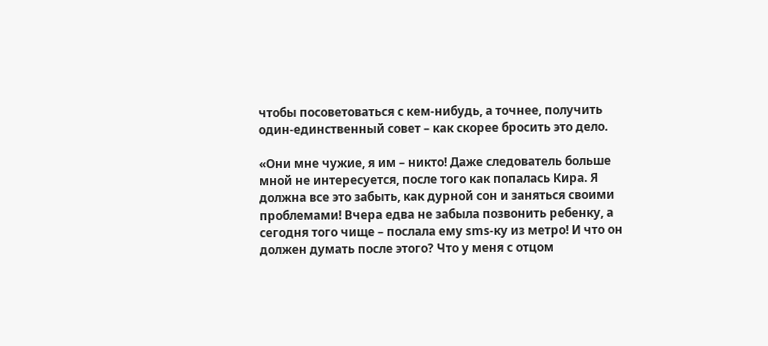чтобы посоветоваться с кем-нибудь, а точнее, получить один-единственный совет – как скорее бросить это дело.

«Они мне чужие, я им – никто! Даже следователь больше мной не интересуется, после того как попалась Кира. Я должна все это забыть, как дурной сон и заняться своими проблемами! Вчера едва не забыла позвонить ребенку, а сегодня того чище – послала ему sms-ку из метро! И что он должен думать после этого? Что у меня с отцом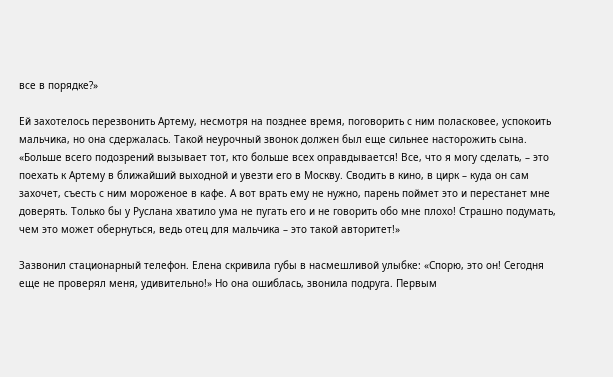все в порядке?»

Ей захотелось перезвонить Артему, несмотря на позднее время, поговорить с ним поласковее, успокоить мальчика, но она сдержалась. Такой неурочный звонок должен был еще сильнее насторожить сына. «Больше всего подозрений вызывает тот, кто больше всех оправдывается! Все, что я могу сделать, – это поехать к Артему в ближайший выходной и увезти его в Москву. Сводить в кино, в цирк – куда он сам захочет, съесть с ним мороженое в кафе. А вот врать ему не нужно, парень поймет это и перестанет мне доверять. Только бы у Руслана хватило ума не пугать его и не говорить обо мне плохо! Страшно подумать, чем это может обернуться, ведь отец для мальчика – это такой авторитет!»

Зазвонил стационарный телефон. Елена скривила губы в насмешливой улыбке: «Спорю, это он! Сегодня еще не проверял меня, удивительно!» Но она ошиблась, звонила подруга. Первым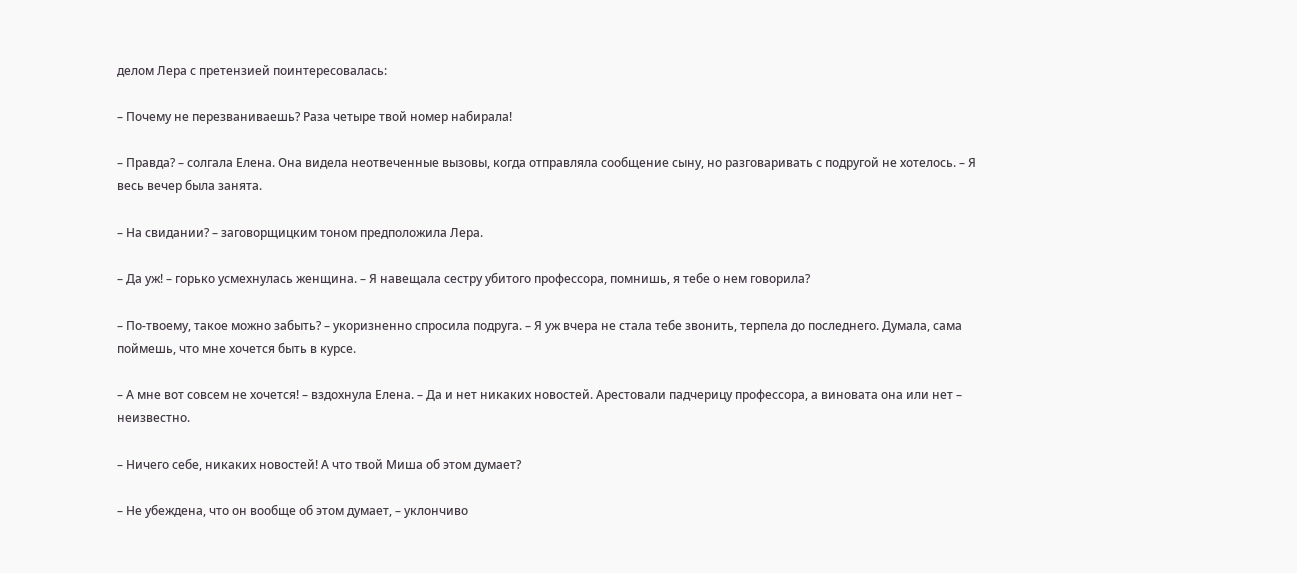делом Лера с претензией поинтересовалась:

– Почему не перезваниваешь? Раза четыре твой номер набирала!

– Правда? – солгала Елена. Она видела неотвеченные вызовы, когда отправляла сообщение сыну, но разговаривать с подругой не хотелось. – Я весь вечер была занята.

– На свидании? – заговорщицким тоном предположила Лера.

– Да уж! – горько усмехнулась женщина. – Я навещала сестру убитого профессора, помнишь, я тебе о нем говорила?

– По-твоему, такое можно забыть? – укоризненно спросила подруга. – Я уж вчера не стала тебе звонить, терпела до последнего. Думала, сама поймешь, что мне хочется быть в курсе.

– А мне вот совсем не хочется! – вздохнула Елена. – Да и нет никаких новостей. Арестовали падчерицу профессора, а виновата она или нет – неизвестно.

– Ничего себе, никаких новостей! А что твой Миша об этом думает?

– Не убеждена, что он вообще об этом думает, – уклончиво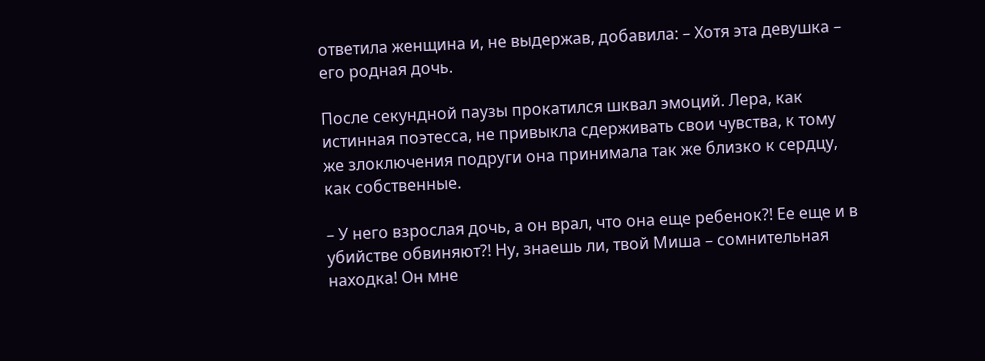ответила женщина и, не выдержав, добавила: – Хотя эта девушка – его родная дочь.

После секундной паузы прокатился шквал эмоций. Лера, как истинная поэтесса, не привыкла сдерживать свои чувства, к тому же злоключения подруги она принимала так же близко к сердцу, как собственные.

– У него взрослая дочь, а он врал, что она еще ребенок?! Ее еще и в убийстве обвиняют?! Ну, знаешь ли, твой Миша – сомнительная находка! Он мне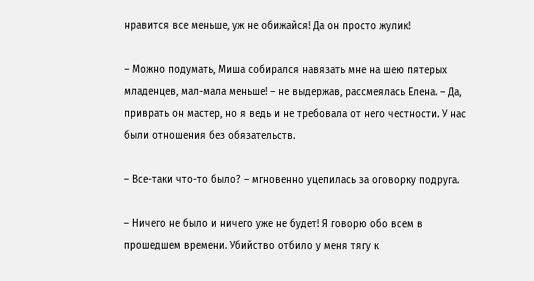нравится все меньше, уж не обижайся! Да он просто жулик!

– Можно подумать, Миша собирался навязать мне на шею пятерых младенцев, мал-мала меньше! – не выдержав, рассмеялась Елена. – Да, приврать он мастер, но я ведь и не требовала от него честности. У нас были отношения без обязательств.

– Все-таки что-то было? – мгновенно уцепилась за оговорку подруга.

– Ничего не было и ничего уже не будет! Я говорю обо всем в прошедшем времени. Убийство отбило у меня тягу к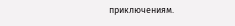приключениям.